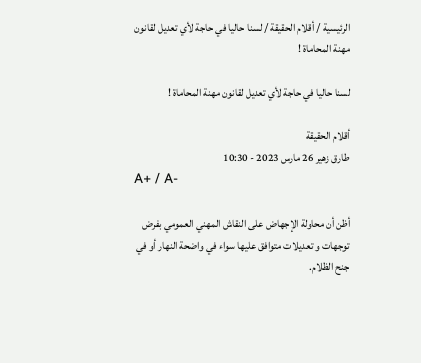الرئيسية / أقلام الحقيقة / لسنا حاليا في حاجة لأي تعديل لقانون مهنة المحاماة !

لسنا حاليا في حاجة لأي تعديل لقانون مهنة المحاماة !

أقلام الحقيقة
طارق زهير 26 مارس 2023 - 10:30
A+ / A-

أظن أن محاولة الإجهاض على النقاش المهني العمومي بفرض توجهات و تعديلات متوافق عليها سواء في واضحة النهار أو في جنح الظلام.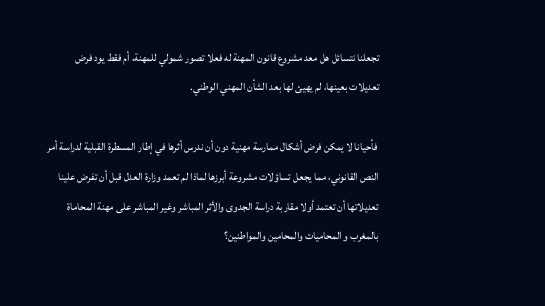تجعلنا نتسائل هل معد مشروع قانون المهنة له فعلا تصور شمولي للمهنة، أم فقط يود فرض تعديلات بعينها، لم يهيئ لها بعد الشأن المهني الوطني.

 فأحيانا لا يمكن فرض أشكال ممارسة مهنية دون أن ندرس أثرها في إطار المسطرة القبلية لدراسة أمر النص القانوني، مما يجعل تساؤلات مشروعة أبرزها لماذا لم تعمد وزارة العدل قبل أن تفرض علينا تعديلاتها أن تعتمد أولا مقاربة دراسة الجدوى والأثر المباشر وغير المباشر على مهنة المحاماة بالمغرب و المحاميات والمحامين والمواطنين؟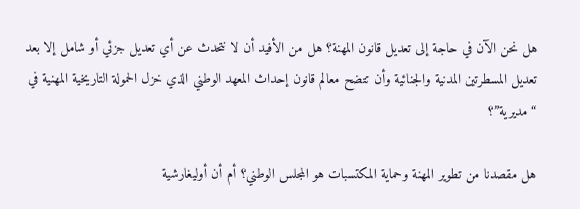هل نحن الآن في حاجة إلى تعديل قانون المهنة؟ هل من الأفيد أن لا نتحدث عن أي تعديل جزئي أو شامل إلا بعد تعديل المسطرتين المدنية والجنائية وأن تتضح معالم قانون إحداث المعهد الوطني الذي خزل الحمولة التاريخية المهنية في “مديرية”؟

هل مقصدنا من تطوير المهنة وحماية المكتسبات هو المجلس الوطني؟ أم أن أوليغارشية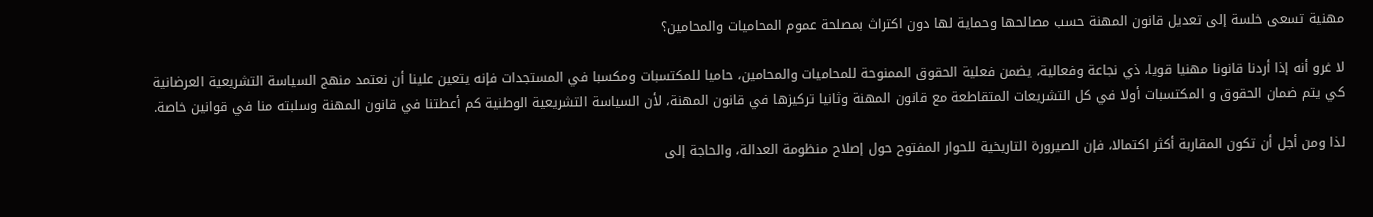مهنية تسعى خلسة إلى تعديل قانون المهنة حسب مصالحها وحماية لها دون اكتراث بمصلحة عموم المحاميات والمحامين؟

لا غرو أنه إذا أردنا قانونا مهنيا قويا، ذي نجاعة وفعالية، يضمن فعلية الحقوق الممنوحة للمحاميات والمحامين، حاميا للمكتسبات ومكسبا في المستجدات فإنه يتعين علينا أن نعتمد منهج السياسة التشريعية العرضانية كي يتم ضمان الحقوق و المكتسبات أولا في كل التشريعات المتقاطعة مع قانون المهنة وثانيا تركيزها في قانون المهنة، لأن السياسة التشريعية الوطنية كم أعطتنا في قانون المهنة وسلبته منا في قوانين خاصة.

لذا ومن أجل أن تكون المقاربة أكثر اكتمالا، فإن الصيرورة التاريخية للحوار المفتوح حول إصلاح منظومة العدالة، والحاجة إلى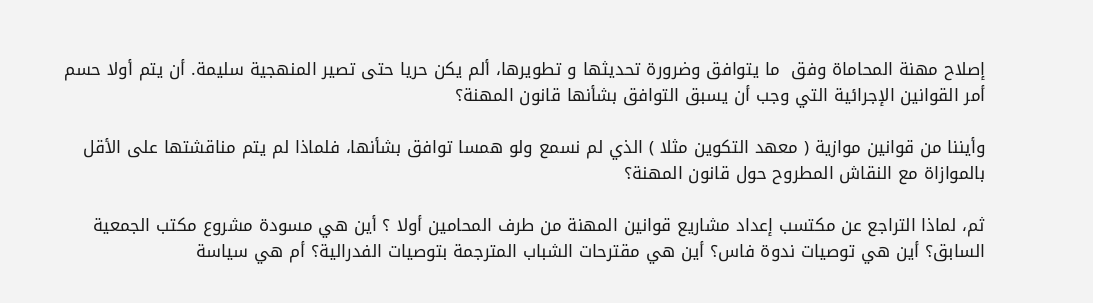إصلاح مهنة المحاماة وفق  ما يتوافق وضرورة تحديثها و تطويرها، ألم يكن حريا حتى تصير المنهجية سليمة. أن يتم أولا حسم أمر القوانين الإجرائية التي وجب أن يسبق التوافق بشأنها قانون المهنة؟

وأيننا من قوانين موازية ( معهد التكوين مثلا ) الذي لم نسمع ولو همسا توافق بشأنها، فلماذا لم يتم مناقشتها على الأقل بالموازاة مع النقاش المطروح حول قانون المهنة؟

ثم، لماذا التراجع عن مكتسب إعداد مشاريع قوانين المهنة من طرف المحامين أولا ؟ أين هي مسودة مشروع مكتب الجمعية  السابق؟ أين هي توصيات ندوة فاس؟ أين هي مقترحات الشباب المترجمة بتوصيات الفدرالية؟ أم هي سياسة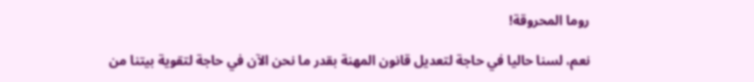روما المحروقة!

نعم، لسنا حاليا في حاجة لتعديل قانون المهنة بقدر ما نحن الآن في حاجة لتقوية بيتنا من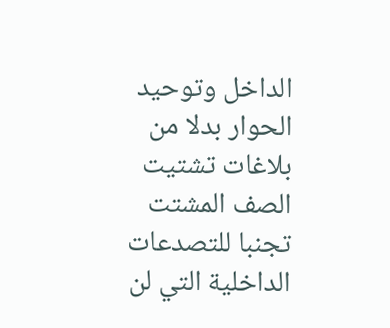الداخل وتوحيد الحوار بدلا من بلاغات تشتيت الصف المشتت تجنبا للتصدعات الداخلية التي لن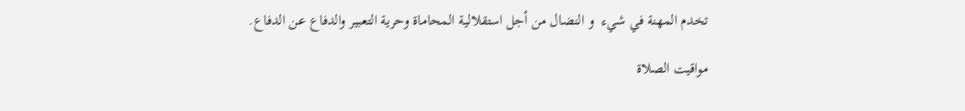تخدم المهنة في شيء  و النضال من أجل استقلالية المحاماة وحرية التعبير والدفاع عن الدفاع.

مواقيت الصلاة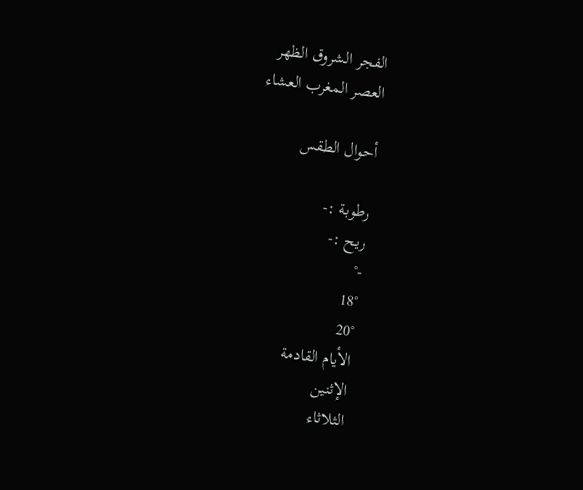الفجر الشروق الظهر
العصر المغرب العشاء

أحوال الطقس

رطوبة :-
ريح :-
-°
18°
20°
الأيام القادمة
الإثنين
الثلاثاء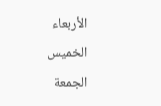الأربعاء
الخميس
الجمعة